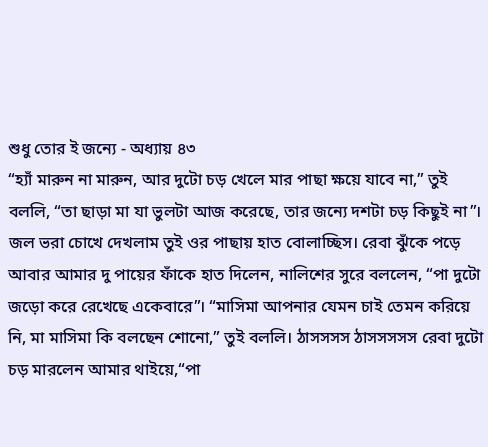শুধু তোর ই জন্যে - অধ্যায় ৪৩
“হ্যাঁ মারুন না মারুন, আর দুটো চড় খেলে মার পাছা ক্ষয়ে যাবে না,” তুই বললি, “তা ছাড়া মা যা ভুলটা আজ করেছে, তার জন্যে দশটা চড় কিছুই না”। জল ভরা চোখে দেখলাম তুই ওর পাছায় হাত বোলাচ্ছিস। রেবা ঝুঁকে পড়ে আবার আমার দু পায়ের ফাঁকে হাত দিলেন, নালিশের সুরে বললেন, “পা দুটো জড়ো করে রেখেছে একেবারে”। “মাসিমা আপনার যেমন চাই তেমন করিয়ে নি, মা মাসিমা কি বলছেন শোনো,” তুই বললি। ঠাসসসস ঠাসসসসস রেবা দুটো চড় মারলেন আমার থাইয়ে,“পা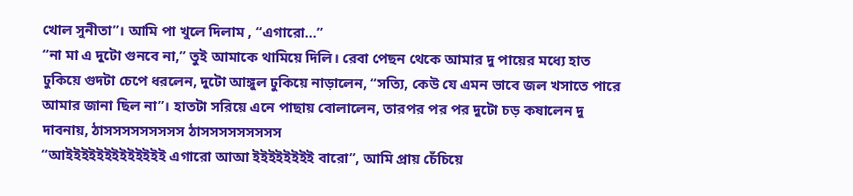খোল সুনীতা”। আমি পা খুলে দিলাম , “এগারো...”
“না মা এ দুটো গুনবে না,” তুই আমাকে থামিয়ে দিলি। রেবা পেছন থেকে আমার দু পায়ের মধ্যে হাত ঢুকিয়ে গুদটা চেপে ধরলেন, দুটো আঙ্গুল ঢুকিয়ে নাড়ালেন, “সত্যি, কেউ যে এমন ভাবে জল খসাতে পারে আমার জানা ছিল না”। হাতটা সরিয়ে এনে পাছায় বোলালেন, তারপর পর পর দুটো চড় কষালেন দু দাবনায়, ঠাসসসসসসসসস ঠাসসসসসসসসস
“আইইইইইইইইইইইইই এগারো আআ ইইইইইইইই বারো”, আমি প্রায় চেঁচিয়ে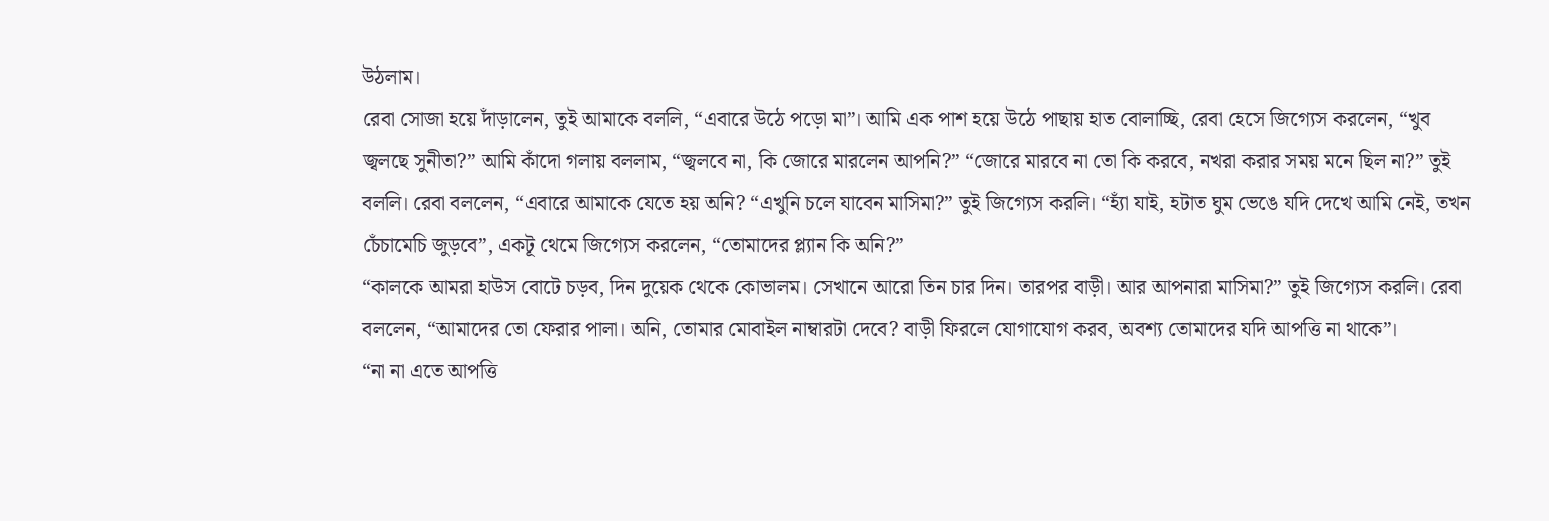উঠলাম।
রেবা সোজা হয়ে দাঁড়ালেন, তুই আমাকে বললি, “এবারে উঠে পড়ো মা”। আমি এক পাশ হয়ে উঠে পাছায় হাত বোলাচ্ছি, রেবা হেসে জিগ্যেস করলেন, “খুব জ্বলছে সুনীতা?” আমি কাঁদো গলায় বললাম, “জ্বলবে না, কি জোরে মারলেন আপনি?” “জোরে মারবে না তো কি করবে, নখরা করার সময় মনে ছিল না?” তুই বললি। রেবা বললেন, “এবারে আমাকে যেতে হয় অনি? “এখুনি চলে যাবেন মাসিমা?” তুই জিগ্যেস করলি। “হ্যাঁ যাই, হটাত ঘুম ভেঙে যদি দেখে আমি নেই, তখন চেঁচামেচি জুড়বে”, একটূ থেমে জিগ্যেস করলেন, “তোমাদের প্ল্যান কি অনি?”
“কালকে আমরা হাউস বোটে চড়ব, দিন দুয়েক থেকে কোভালম। সেখানে আরো তিন চার দিন। তারপর বাড়ী। আর আপনারা মাসিমা?” তুই জিগ্যেস করলি। রেবা বললেন, “আমাদের তো ফেরার পালা। অনি, তোমার মোবাইল নাম্বারটা দেবে? বাড়ী ফিরলে যোগাযোগ করব, অবশ্য তোমাদের যদি আপত্তি না থাকে”।
“না না এতে আপত্তি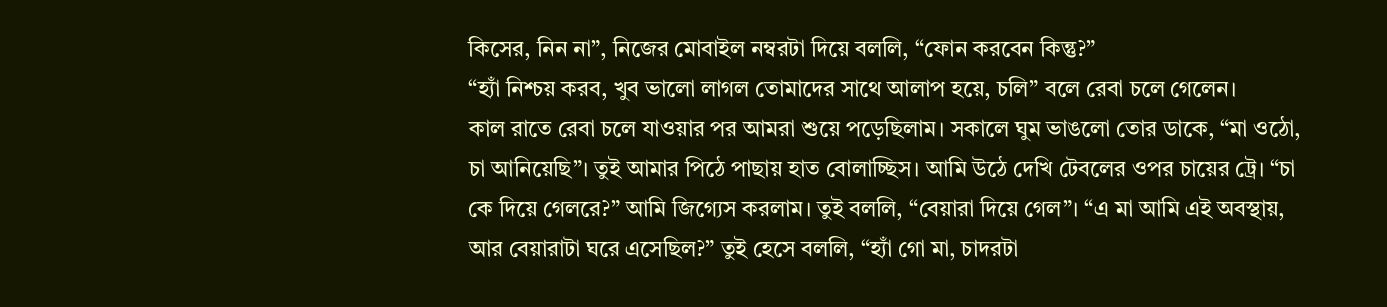কিসের, নিন না”, নিজের মোবাইল নম্বরটা দিয়ে বললি, “ফোন করবেন কিন্তু?”
“হ্যাঁ নিশ্চয় করব, খুব ভালো লাগল তোমাদের সাথে আলাপ হয়ে, চলি” বলে রেবা চলে গেলেন।
কাল রাতে রেবা চলে যাওয়ার পর আমরা শুয়ে পড়েছিলাম। সকালে ঘুম ভাঙলো তোর ডাকে, “মা ওঠো, চা আনিয়েছি”। তুই আমার পিঠে পাছায় হাত বোলাচ্ছিস। আমি উঠে দেখি টেবলের ওপর চায়ের ট্রে। “চা কে দিয়ে গেলরে?” আমি জিগ্যেস করলাম। তুই বললি, “বেয়ারা দিয়ে গেল”। “এ মা আমি এই অবস্থায়, আর বেয়ারাটা ঘরে এসেছিল?” তুই হেসে বললি, “হ্যাঁ গো মা, চাদরটা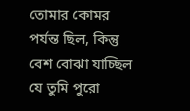তোমার কোমর পর্যন্ত ছিল, কিন্তু বেশ বোঝা যাচ্ছিল যে তুমি পুরো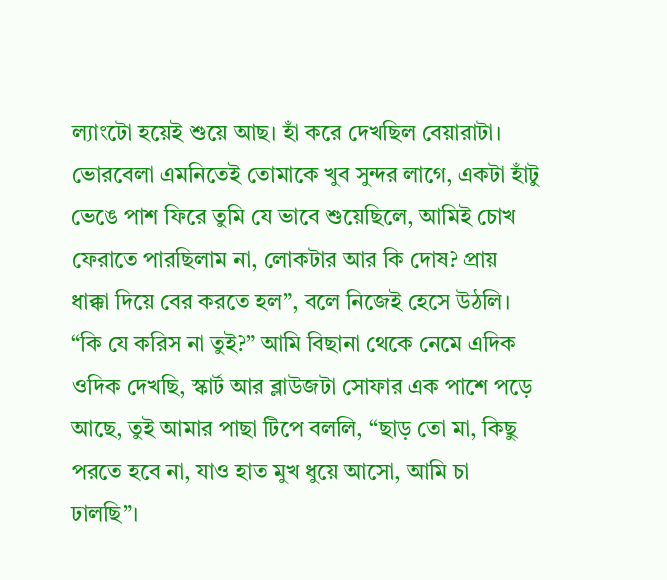ল্যাংটো হয়েই শুয়ে আছ। হাঁ করে দেখছিল বেয়ারাটা। ভোরবেলা এমনিতেই তোমাকে খুব সুন্দর লাগে, একটা হাঁটু ভেঙে পাশ ফিরে তুমি যে ভাবে শুয়েছিলে, আমিই চোখ ফেরাতে পারছিলাম না, লোকটার আর কি দোষ? প্রায় ধাক্কা দিয়ে বের করতে হল”, বলে নিজেই হেসে উঠলি। “কি যে করিস না তুই?” আমি বিছানা থেকে নেমে এদিক ওদিক দেখছি, স্কার্ট আর ব্লাউজটা সোফার এক পাশে পড়ে আছে, তুই আমার পাছা টিপে বললি, “ছাড় তো মা, কিছু পরতে হবে না, যাও হাত মুখ ধুয়ে আসো, আমি চা ঢালছি”।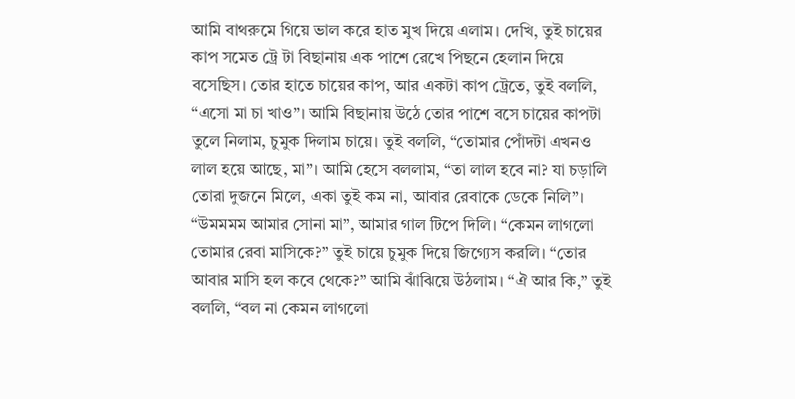আমি বাথরুমে গিয়ে ভাল করে হাত মুখ দিয়ে এলাম। দেখি, তুই চায়ের কাপ সমেত ট্রে টা বিছানায় এক পাশে রেখে পিছনে হেলান দিয়ে বসেছিস। তোর হাতে চায়ের কাপ, আর একটা কাপ ট্রেতে, তুই বললি, “এসো মা চা খাও”। আমি বিছানায় উঠে তোর পাশে বসে চায়ের কাপটা তুলে নিলাম, চুমুক দিলাম চায়ে। তুই বললি, “তোমার পোঁদটা এখনও লাল হয়ে আছে, মা”। আমি হেসে বললাম, “তা লাল হবে না? যা চড়ালি তোরা দুজনে মিলে, একা তুই কম না, আবার রেবাকে ডেকে নিলি”। “উমমমম আমার সোনা মা”, আমার গাল টিপে দিলি। “কেমন লাগলো তোমার রেবা মাসিকে?” তুই চায়ে চুমুক দিয়ে জিগ্যেস করলি। “তোর আবার মাসি হল কবে থেকে?” আমি ঝাঁঝিয়ে উঠলাম। “ঐ আর কি,” তুই বললি, “বল না কেমন লাগলো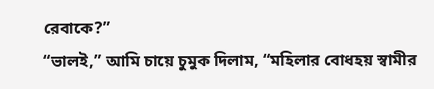রেবাকে?”
“ভালই,” আমি চায়ে চুমুক দিলাম, “মহিলার বোধহয় স্বামীর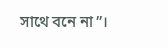সাথে বনে না”।